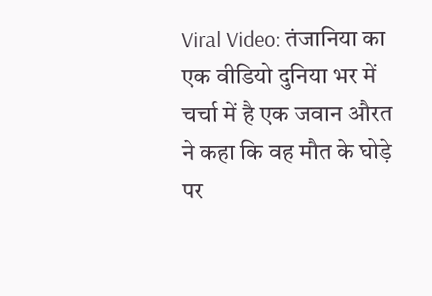Viral Video: तंजानिया का एक वीडियो दुनिया भर में चर्चा में है एक जवान औरत ने कहा कि वह मौत के घोड़े पर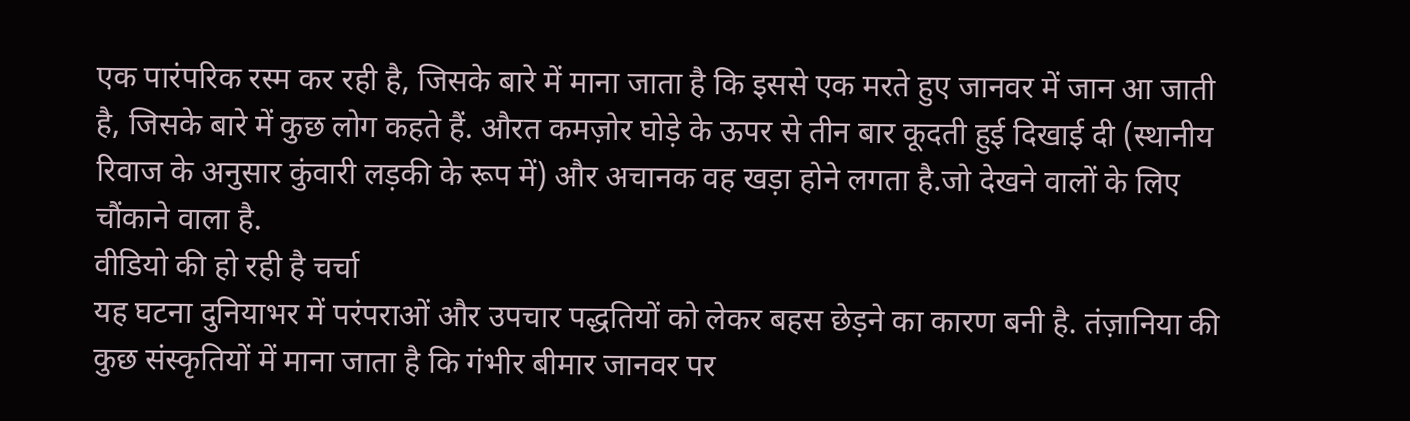एक पारंपरिक रस्म कर रही है, जिसके बारे में माना जाता है कि इससे एक मरते हुए जानवर में जान आ जाती है, जिसके बारे में कुछ लोग कहते हैं. औरत कमज़ोर घोड़े के ऊपर से तीन बार कूदती हुई दिखाई दी (स्थानीय रिवाज के अनुसार कुंवारी लड़की के रूप में) और अचानक वह खड़ा होने लगता है.जो देखने वालों के लिए चौंकाने वाला है.
वीडियो की हो रही है चर्चा
यह घटना दुनियाभर में परंपराओं और उपचार पद्धतियों को लेकर बहस छेड़ने का कारण बनी है. तंज़ानिया की कुछ संस्कृतियों में माना जाता है कि गंभीर बीमार जानवर पर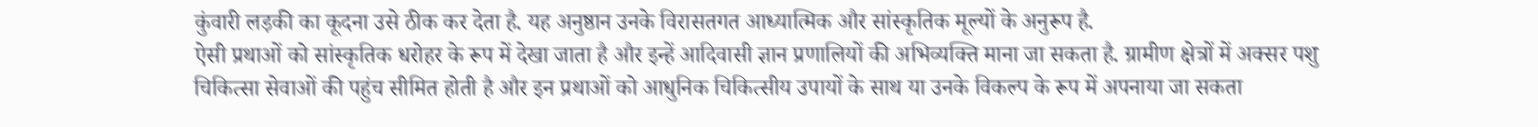कुंवारी लड़की का कूदना उसे ठीक कर देता है. यह अनुष्ठान उनके विरासतगत आध्यात्मिक और सांस्कृतिक मूल्यों के अनुरूप है.
ऐसी प्रथाओं को सांस्कृतिक धरोहर के रूप में देखा जाता है और इन्हें आदिवासी ज्ञान प्रणालियों की अभिव्यक्ति माना जा सकता है. ग्रामीण क्षेत्रों में अक्सर पशु चिकित्सा सेवाओं की पहुंच सीमित होती है और इन प्रथाओं को आधुनिक चिकित्सीय उपायों के साथ या उनके विकल्प के रूप में अपनाया जा सकता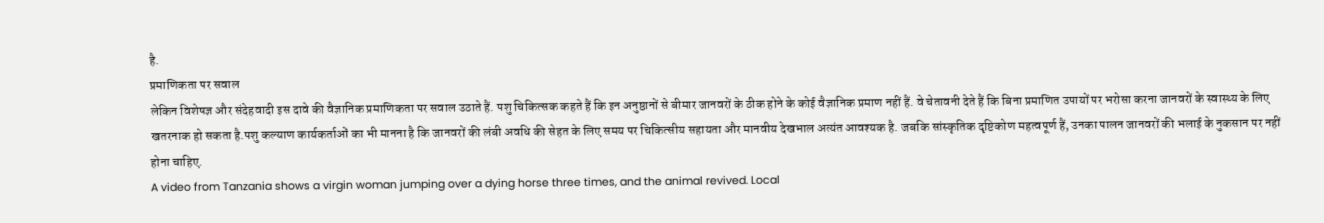है.
प्रमाणिकता पर सवाल
लेकिन विशेषज्ञ और संदेहवादी इस दावे की वैज्ञानिक प्रमाणिकता पर सवाल उठाते हैं. पशु चिकित्सक कहते हैं कि इन अनुष्ठानों से बीमार जानवरों के ठीक होने के कोई वैज्ञानिक प्रमाण नहीं हैं. वे चेतावनी देते हैं कि बिना प्रमाणित उपायों पर भरोसा करना जानवरों के स्वास्थ्य के लिए खतरनाक हो सकता है.पशु कल्याण कार्यकर्ताओं का भी मानना है कि जानवरों की लंबी अवधि की सेहत के लिए समय पर चिकित्सीय सहायता और मानवीय देखभाल अत्यंत आवश्यक है. जबकि सांस्कृतिक दृष्टिकोण महत्वपूर्ण हैं, उनका पालन जानवरों की भलाई के नुकसान पर नहीं होना चाहिए.
A video from Tanzania shows a virgin woman jumping over a dying horse three times, and the animal revived. Local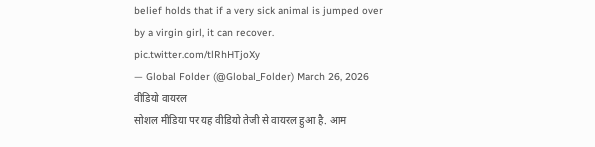belief holds that if a very sick animal is jumped over by a virgin girl, it can recover. pic.twitter.com/tlRhHTjoXy
— Global Folder (@Global_Folder) March 26, 2026
वीडियो वायरल
सोशल मीडिया पर यह वीडियो तेजी से वायरल हुआ है. आम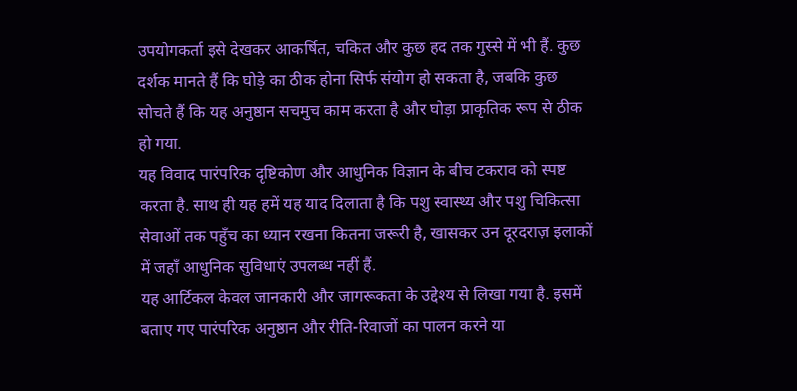उपयोगकर्ता इसे देखकर आकर्षित, चकित और कुछ हद तक गुस्से में भी हैं. कुछ दर्शक मानते हैं कि घोड़े का ठीक होना सिर्फ संयोग हो सकता है, जबकि कुछ सोचते हैं कि यह अनुष्ठान सचमुच काम करता है और घोड़ा प्राकृतिक रूप से ठीक हो गया.
यह विवाद पारंपरिक दृष्टिकोण और आधुनिक विज्ञान के बीच टकराव को स्पष्ट करता है. साथ ही यह हमें यह याद दिलाता है कि पशु स्वास्थ्य और पशु चिकित्सा सेवाओं तक पहुँच का ध्यान रखना कितना जरूरी है, खासकर उन दूरदराज़ इलाकों में जहाँ आधुनिक सुविधाएं उपलब्ध नहीं हैं.
यह आर्टिकल केवल जानकारी और जागरूकता के उद्देश्य से लिखा गया है. इसमें बताए गए पारंपरिक अनुष्ठान और रीति-रिवाजों का पालन करने या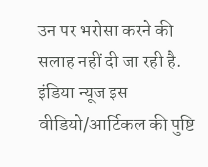उन पर भरोसा करने की सलाह नहीं दी जा रही है. इंडिया न्यूज इस वीडियो/आर्टिकल की पुष्टि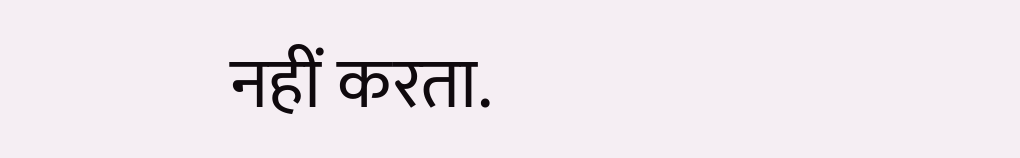नहीं करता.